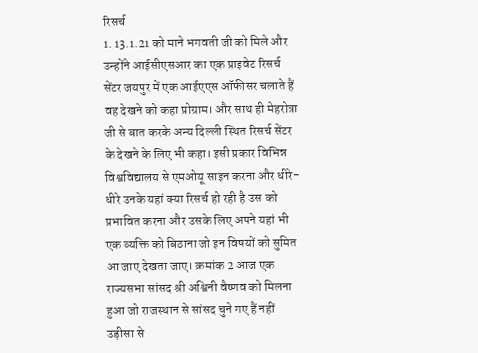रिसर्च
1. 13.1.21 को माने भगवती जी को मिले और उन्होंने आईसीएसआर का एक प्राइवेट रिसर्च सेंटर जयपुर में एक आईएएस ऑफीसर चलाते हैं वह देखने को कहा प्रोग्राम। और साथ ही मेहरोत्रा जी से बात करके अन्य दिल्ली स्थित रिसर्च सेंटर के देखने के लिए भी कहा। इसी प्रकार विभिन्न विश्वविद्यालय से एमओयू साइन करना और धीरे-धीरे उनके यहां क्या रिसर्च हो रही है उस को प्रभावित करना और उसके लिए अपने यहां भी एक व्यक्ति को बिठाना जो इन विषयों को सुमित आ जाए देखता जाए। क्रमांक 2 आज एक राज्यसभा सांसद श्री अश्विनी वैष्णव को मिलना हुआ जो राजस्थान से सांसद चुने गए हैं नहीं उड़ीसा से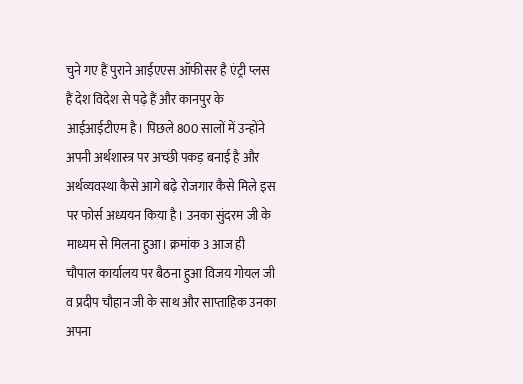चुने गए हैं पुराने आईएएस ऑफीसर है एंट्री प्लस हैं देश विदेश से पढ़े हैं और कानपुर के आईआईटीएम है। पिछले 800 सालों में उन्होंने अपनी अर्थशास्त्र पर अच्छी पकड़ बनाई है और अर्थव्यवस्था कैसे आगे बढ़े रोजगार कैसे मिले इस पर फोर्स अध्ययन किया है। उनका सुंदरम जी के माध्यम से मिलना हुआ। क्रमांक 3 आज ही चौपाल कार्यालय पर बैठना हुआ विजय गोयल जी व प्रदीप चौहान जी के साथ और साप्ताहिक उनका अपना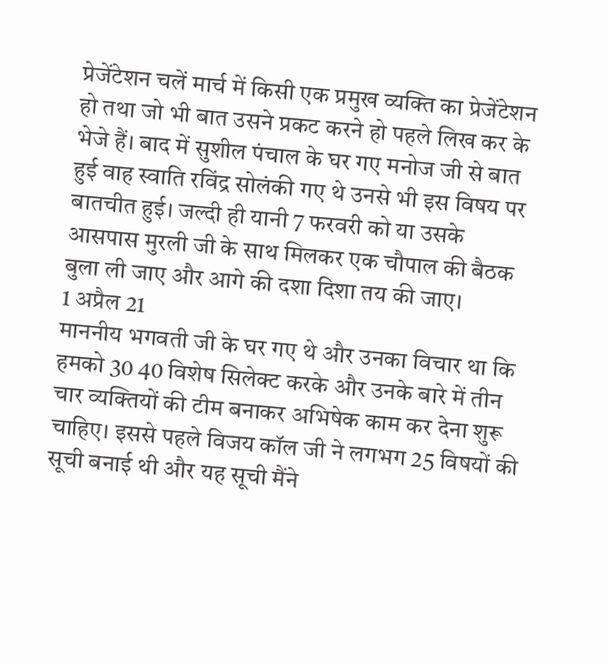प्रेजेंटेशन चलें मार्च में किसी एक प्रमुख व्यक्ति का प्रेजेंटेशन हो तथा जो भी बात उसने प्रकट करने हो पहले लिख कर के भेजे हैं। बाद में सुशील पंचाल के घर गए मनोज जी से बात हुई वाह स्वाति रविंद्र सोलंकी गए थे उनसे भी इस विषय पर बातचीत हुई। जल्दी ही यानी 7 फरवरी को या उसके आसपास मुरली जी के साथ मिलकर एक चौपाल की बैठक बुला ली जाए और आगे की दशा दिशा तय की जाए।
1 अप्रैल 21
माननीय भगवती जी के घर गए थे और उनका विचार था कि हमको 30 40 विशेष सिलेक्ट करके और उनके बारे में तीन चार व्यक्तियों की टीम बनाकर अभिषेक काम कर देना शुरू चाहिए। इससे पहले विजय कॉल जी ने लगभग 25 विषयों की सूची बनाई थी और यह सूची मैंने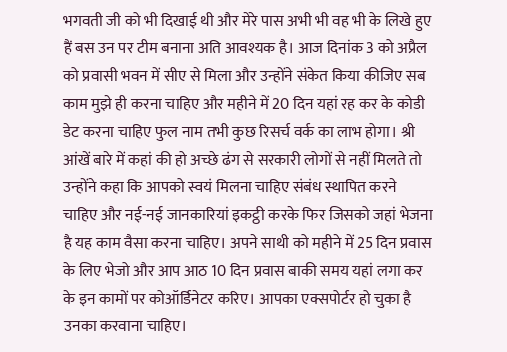भगवती जी को भी दिखाई थी और मेरे पास अभी भी वह भी के लिखे हुए हैं बस उन पर टीम बनाना अति आवश्यक है। आज दिनांक 3 को अप्रैल को प्रवासी भवन में सीए से मिला और उन्होंने संकेत किया कीजिए सब काम मुझे ही करना चाहिए और महीने में 20 दिन यहां रह कर के कोडी डेट करना चाहिए फुल नाम तभी कुछ रिसर्च वर्क का लाभ होगा। श्री आंखें बारे में कहां की हो अच्छे ढंग से सरकारी लोगों से नहीं मिलते तो उन्होंने कहा कि आपको स्वयं मिलना चाहिए संबंध स्थापित करने चाहिए और नई-नई जानकारियां इकट्ठी करके फिर जिसको जहां भेजना है यह काम वैसा करना चाहिए। अपने साथी को महीने में 25 दिन प्रवास के लिए भेजो और आप आठ 10 दिन प्रवास बाकी समय यहां लगा कर के इन कामों पर कोऑर्डिनेटर करिए। आपका एक्सपोर्टर हो चुका है उनका करवाना चाहिए।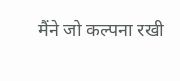मैंने जो कल्पना रखी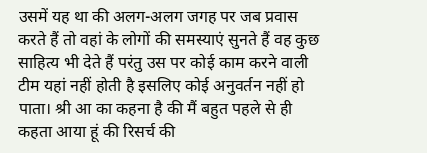उसमें यह था की अलग-अलग जगह पर जब प्रवास करते हैं तो वहां के लोगों की समस्याएं सुनते हैं वह कुछ साहित्य भी देते हैं परंतु उस पर कोई काम करने वाली टीम यहां नहीं होती है इसलिए कोई अनुवर्तन नहीं हो पाता। श्री आ का कहना है की मैं बहुत पहले से ही कहता आया हूं की रिसर्च की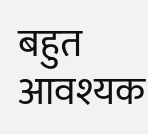बहुत आवश्यक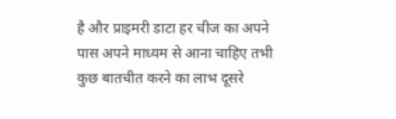है और प्राइमरी डाटा हर चीज का अपने पास अपने माध्यम से आना चाहिए तभी कुछ बातचीत करने का लाभ दूसरे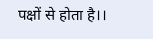पक्षों से होता है।।